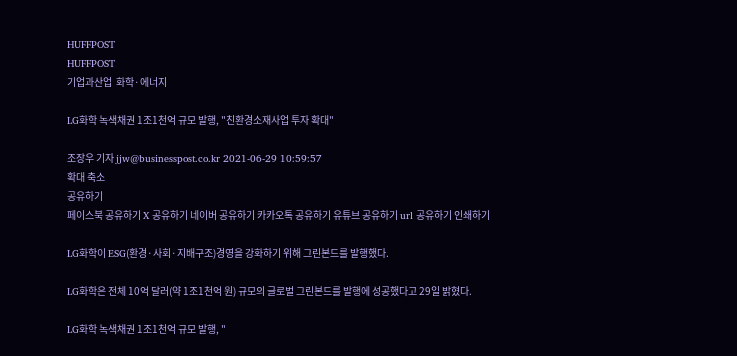HUFFPOST
HUFFPOST
기업과산업  화학·에너지

LG화학 녹색채권 1조1천억 규모 발행, "친환경소재사업 투자 확대"

조장우 기자 jjw@businesspost.co.kr 2021-06-29 10:59:57
확대 축소
공유하기
페이스북 공유하기 X 공유하기 네이버 공유하기 카카오톡 공유하기 유튜브 공유하기 url 공유하기 인쇄하기

LG화학이 ESG(환경·사회·지배구조)경영을 강화하기 위해 그린본드를 발행했다.

LG화학은 전체 10억 달러(약 1조1천억 원) 규모의 글로벌 그린본드를 발행에 성공했다고 29일 밝혔다.

LG화학 녹색채권 1조1천억 규모 발행, "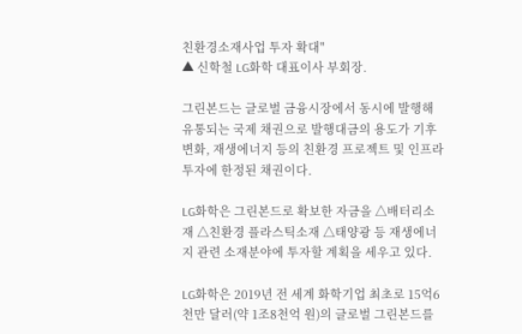친환경소재사업 투자 확대"
▲ 신학철 LG화학 대표이사 부회장.

그린본드는 글로벌 금융시장에서 동시에 발행해 유통되는 국제 채권으로 발행대금의 용도가 기후변화, 재생에너지 등의 친환경 프로젝트 및 인프라 투자에 한정된 채권이다.

LG화학은 그린본드로 확보한 자금을 △배터리소재 △친환경 플라스틱소재 △태양광 등 재생에너지 관련 소재분야에 투자할 계획을 세우고 있다.

LG화학은 2019년 전 세계 화학기업 최초로 15억6천만 달러(약 1조8천억 원)의 글로벌 그린본드를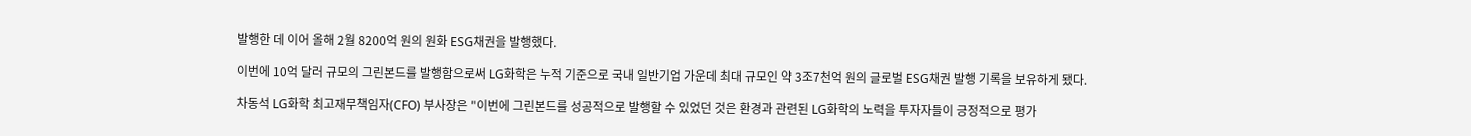발행한 데 이어 올해 2월 8200억 원의 원화 ESG채권을 발행했다.

이번에 10억 달러 규모의 그린본드를 발행함으로써 LG화학은 누적 기준으로 국내 일반기업 가운데 최대 규모인 약 3조7천억 원의 글로벌 ESG채권 발행 기록을 보유하게 됐다.

차동석 LG화학 최고재무책임자(CFO) 부사장은 "이번에 그린본드를 성공적으로 발행할 수 있었던 것은 환경과 관련된 LG화학의 노력을 투자자들이 긍정적으로 평가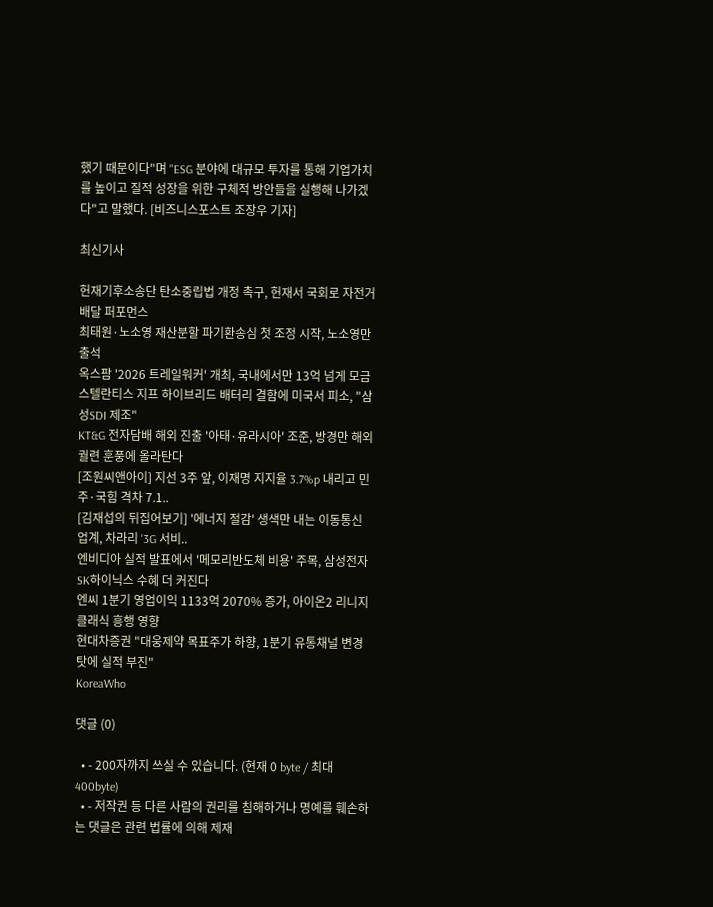했기 때문이다"며 "ESG 분야에 대규모 투자를 통해 기업가치를 높이고 질적 성장을 위한 구체적 방안들을 실행해 나가겠다"고 말했다. [비즈니스포스트 조장우 기자]

최신기사

헌재기후소송단 탄소중립법 개정 촉구, 헌재서 국회로 자전거 배달 퍼포먼스
최태원·노소영 재산분할 파기환송심 첫 조정 시작, 노소영만 출석
옥스팜 '2026 트레일워커' 개최, 국내에서만 13억 넘게 모금
스텔란티스 지프 하이브리드 배터리 결함에 미국서 피소, "삼성SDI 제조"
KT&G 전자담배 해외 진출 '아태·유라시아' 조준, 방경만 해외궐련 훈풍에 올라탄다
[조원씨앤아이] 지선 3주 앞, 이재명 지지율 3.7%p 내리고 민주·국힘 격차 7.1..
[김재섭의 뒤집어보기] '에너지 절감' 생색만 내는 이동통신 업계, 차라리 '3G 서비..
엔비디아 실적 발표에서 '메모리반도체 비용' 주목, 삼성전자 SK하이닉스 수혜 더 커진다
엔씨 1분기 영업이익 1133억 2070% 증가, 아이온2 리니지클래식 흥행 영향
현대차증권 "대웅제약 목표주가 하향, 1분기 유통채널 변경 탓에 실적 부진"
KoreaWho

댓글 (0)

  • - 200자까지 쓰실 수 있습니다. (현재 0 byte / 최대 400byte)
  • - 저작권 등 다른 사람의 권리를 침해하거나 명예를 훼손하는 댓글은 관련 법률에 의해 제재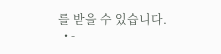를 받을 수 있습니다.
  • -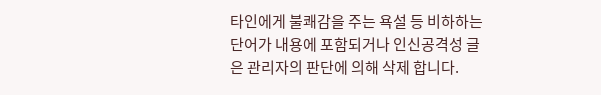타인에게 불쾌감을 주는 욕설 등 비하하는 단어가 내용에 포함되거나 인신공격성 글은 관리자의 판단에 의해 삭제 합니다.